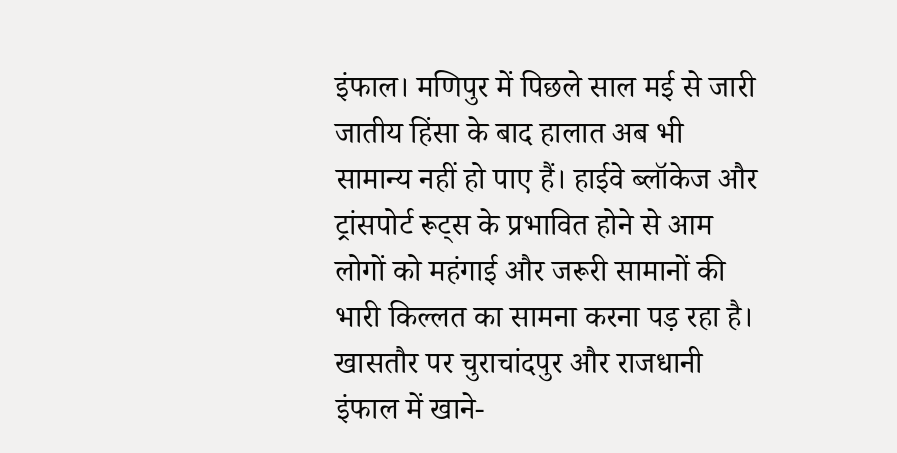इंफाल। मणिपुर में पिछले साल मई से जारी जातीय हिंसा के बाद हालात अब भी सामान्य नहीं हो पाए हैं। हाईवे ब्लॉकेज और ट्रांसपोर्ट रूट्स के प्रभावित होने से आम लोगों को महंगाई और जरूरी सामानों की भारी किल्लत का सामना करना पड़ रहा है। खासतौर पर चुराचांदपुर और राजधानी इंफाल में खाने-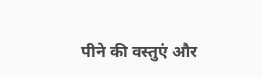पीने की वस्तुएं और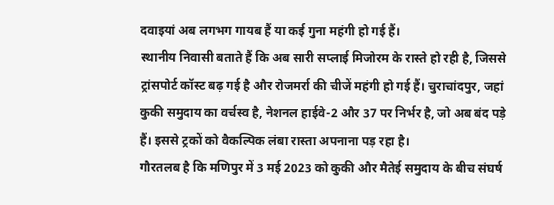दवाइयां अब लगभग गायब हैं या कई गुना महंगी हो गई हैं।
स्थानीय निवासी बताते हैं कि अब सारी सप्लाई मिजोरम के रास्ते हो रही है, जिससे ट्रांसपोर्ट कॉस्ट बढ़ गई है और रोजमर्रा की चीजें महंगी हो गई हैं। चुराचांदपुर, जहां कुकी समुदाय का वर्चस्व है, नेशनल हाईवे-2 और 37 पर निर्भर है, जो अब बंद पड़े हैं। इससे ट्रकों को वैकल्पिक लंबा रास्ता अपनाना पड़ रहा है।
गौरतलब है कि मणिपुर में 3 मई 2023 को कुकी और मैतेई समुदाय के बीच संघर्ष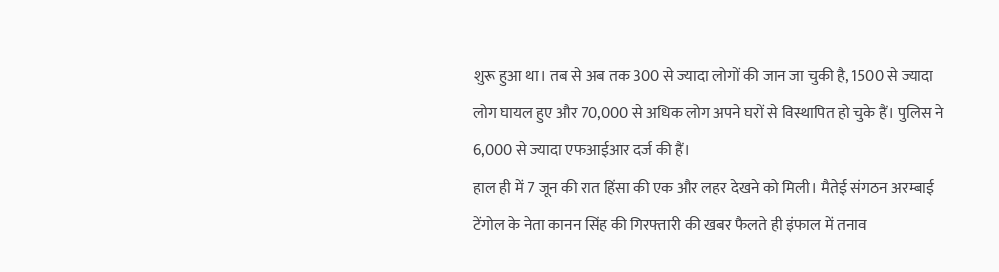शुरू हुआ था। तब से अब तक 300 से ज्यादा लोगों की जान जा चुकी है, 1500 से ज्यादा लोग घायल हुए और 70,000 से अधिक लोग अपने घरों से विस्थापित हो चुके हैं। पुलिस ने 6,000 से ज्यादा एफआईआर दर्ज की हैं।
हाल ही में 7 जून की रात हिंसा की एक और लहर देखने को मिली। मैतेई संगठन अरम्बाई टेंगोल के नेता कानन सिंह की गिरफ्तारी की खबर फैलते ही इंफाल में तनाव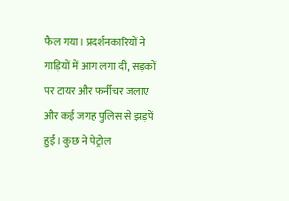फैल गया। प्रदर्शनकारियों ने गाड़ियों में आग लगा दी, सड़कों पर टायर और फर्नीचर जलाए और कई जगह पुलिस से झड़पें हुईं। कुछ ने पेट्रोल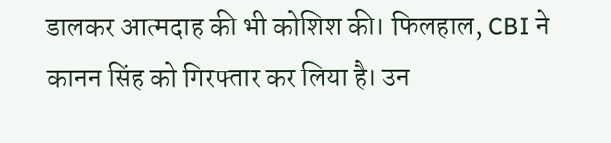डालकर आत्मदाह की भी कोशिश की। फिलहाल, CBI ने कानन सिंह को गिरफ्तार कर लिया है। उन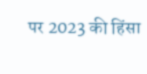पर 2023 की हिंसा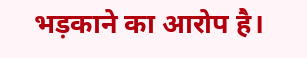भड़काने का आरोप है।